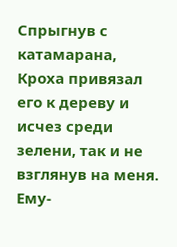Спрыгнув с катамарана, Кроха привязал его к дереву и исчез среди зелени, так и не взглянув на меня. Ему-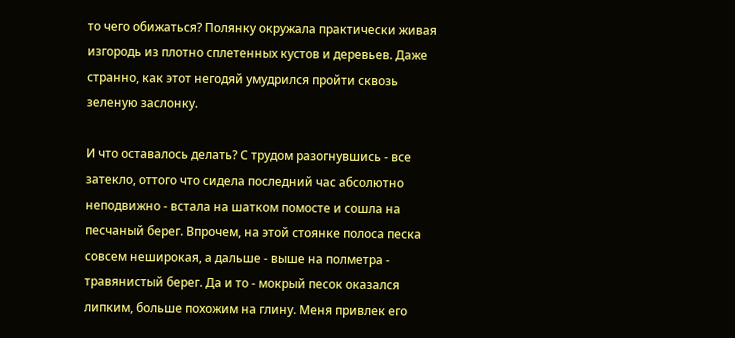то чего обижаться? Полянку окружала практически живая изгородь из плотно сплетенных кустов и деревьев. Даже странно, как этот негодяй умудрился пройти сквозь зеленую заслонку.

И что оставалось делать? С трудом разогнувшись - все затекло, оттого что сидела последний час абсолютно неподвижно - встала на шатком помосте и сошла на песчаный берег. Впрочем, на этой стоянке полоса песка совсем неширокая, а дальше - выше на полметра - травянистый берег. Да и то - мокрый песок оказался липким, больше похожим на глину. Меня привлек его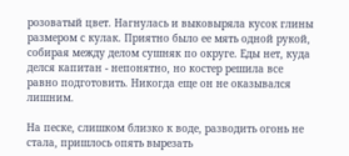розоватый цвет. Нагнулась и выковыряла кусок глины размером с кулак. Приятно было ее мять одной рукой, собирая между делом сушняк по округе. Еды нет, куда делся капитан - непонятно, но костер решила все равно подготовить. Никогда еще он не оказывался лишним.

На песке, слишком близко к воде, разводить огонь не стала, пришлось опять вырезать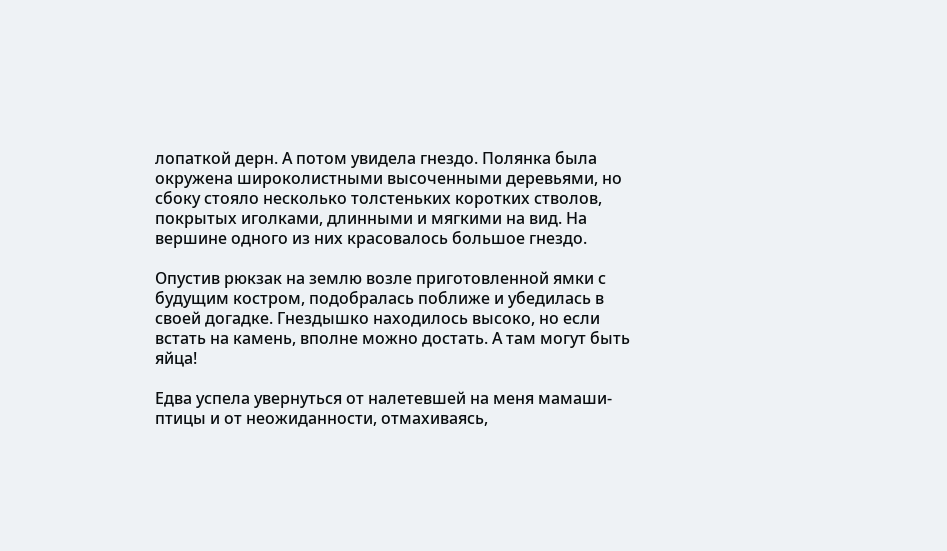лопаткой дерн. А потом увидела гнездо. Полянка была окружена широколистными высоченными деревьями, но сбоку стояло несколько толстеньких коротких стволов, покрытых иголками, длинными и мягкими на вид. На вершине одного из них красовалось большое гнездо.

Опустив рюкзак на землю возле приготовленной ямки с будущим костром, подобралась поближе и убедилась в своей догадке. Гнездышко находилось высоко, но если встать на камень, вполне можно достать. А там могут быть яйца!

Едва успела увернуться от налетевшей на меня мамаши-птицы и от неожиданности, отмахиваясь,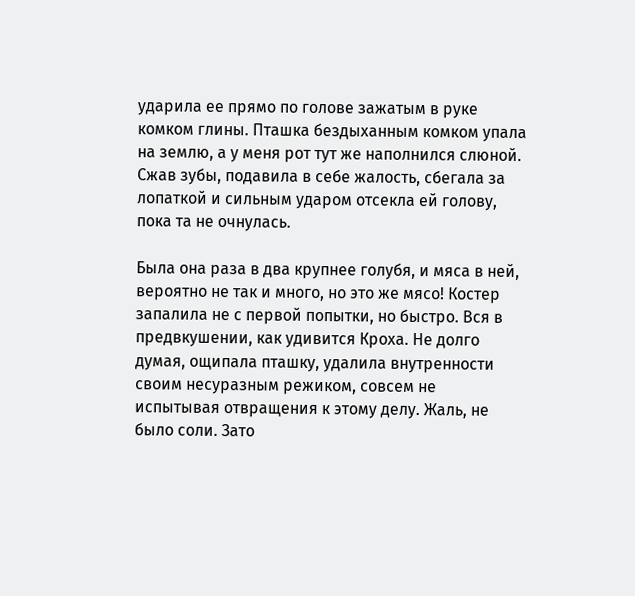ударила ее прямо по голове зажатым в руке комком глины. Пташка бездыханным комком упала на землю, а у меня рот тут же наполнился слюной. Сжав зубы, подавила в себе жалость, сбегала за лопаткой и сильным ударом отсекла ей голову, пока та не очнулась.

Была она раза в два крупнее голубя, и мяса в ней, вероятно не так и много, но это же мясо! Костер запалила не с первой попытки, но быстро. Вся в предвкушении, как удивится Кроха. Не долго думая, ощипала пташку, удалила внутренности своим несуразным режиком, совсем не испытывая отвращения к этому делу. Жаль, не было соли. Зато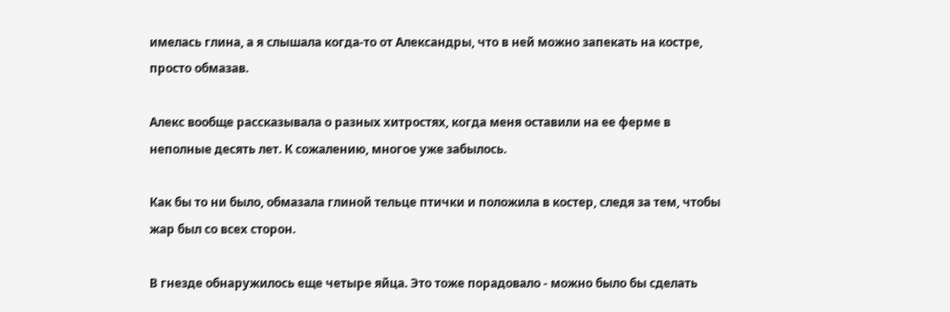имелась глина, а я слышала когда-то от Александры, что в ней можно запекать на костре, просто обмазав.

Алекс вообще рассказывала о разных хитростях, когда меня оставили на ее ферме в неполные десять лет. К сожалению, многое уже забылось.

Как бы то ни было, обмазала глиной тельце птички и положила в костер, следя за тем, чтобы жар был со всех сторон.

В гнезде обнаружилось еще четыре яйца. Это тоже порадовало - можно было бы сделать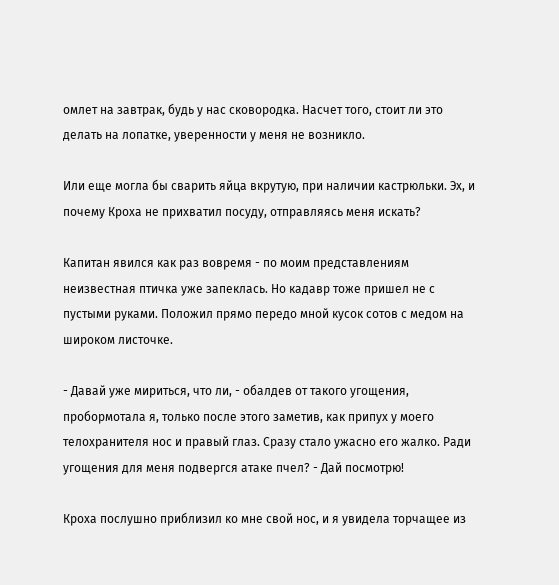омлет на завтрак, будь у нас сковородка. Насчет того, стоит ли это делать на лопатке, уверенности у меня не возникло.

Или еще могла бы сварить яйца вкрутую, при наличии кастрюльки. Эх, и почему Кроха не прихватил посуду, отправляясь меня искать?

Капитан явился как раз вовремя - по моим представлениям неизвестная птичка уже запеклась. Но кадавр тоже пришел не с пустыми руками. Положил прямо передо мной кусок сотов с медом на широком листочке.

- Давай уже мириться, что ли, - обалдев от такого угощения, пробормотала я, только после этого заметив, как припух у моего телохранителя нос и правый глаз. Сразу стало ужасно его жалко. Ради угощения для меня подвергся атаке пчел? - Дай посмотрю!

Кроха послушно приблизил ко мне свой нос, и я увидела торчащее из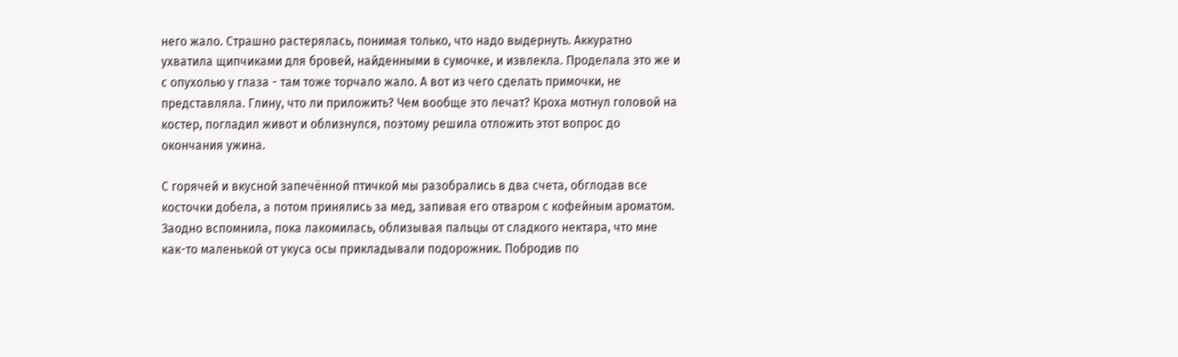него жало. Страшно растерялась, понимая только, что надо выдернуть. Аккуратно ухватила щипчиками для бровей, найденными в сумочке, и извлекла. Проделала это же и с опухолью у глаза - там тоже торчало жало. А вот из чего сделать примочки, не представляла. Глину, что ли приложить? Чем вообще это лечат? Кроха мотнул головой на костер, погладил живот и облизнулся, поэтому решила отложить этот вопрос до окончания ужина.

С горячей и вкусной запечённой птичкой мы разобрались в два счета, обглодав все косточки добела, а потом принялись за мед, запивая его отваром с кофейным ароматом. Заодно вспомнила, пока лакомилась, облизывая пальцы от сладкого нектара, что мне как-то маленькой от укуса осы прикладывали подорожник. Побродив по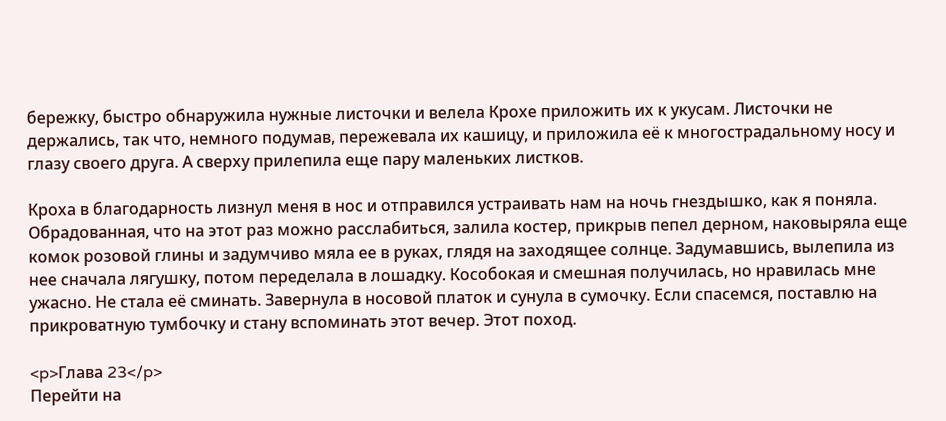бережку, быстро обнаружила нужные листочки и велела Крохе приложить их к укусам. Листочки не держались, так что, немного подумав, пережевала их кашицу, и приложила её к многострадальному носу и глазу своего друга. А сверху прилепила еще пару маленьких листков.

Кроха в благодарность лизнул меня в нос и отправился устраивать нам на ночь гнездышко, как я поняла. Обрадованная, что на этот раз можно расслабиться, залила костер, прикрыв пепел дерном, наковыряла еще комок розовой глины и задумчиво мяла ее в руках, глядя на заходящее солнце. Задумавшись, вылепила из нее сначала лягушку, потом переделала в лошадку. Кособокая и смешная получилась, но нравилась мне ужасно. Не стала её сминать. Завернула в носовой платок и сунула в сумочку. Если спасемся, поставлю на прикроватную тумбочку и стану вспоминать этот вечер. Этот поход.

<p>Глава 23</p>
Перейти на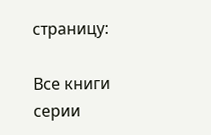страницу:

Все книги серии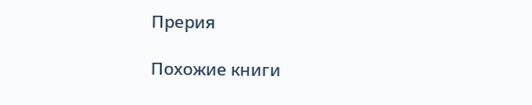Прерия

Похожие книги